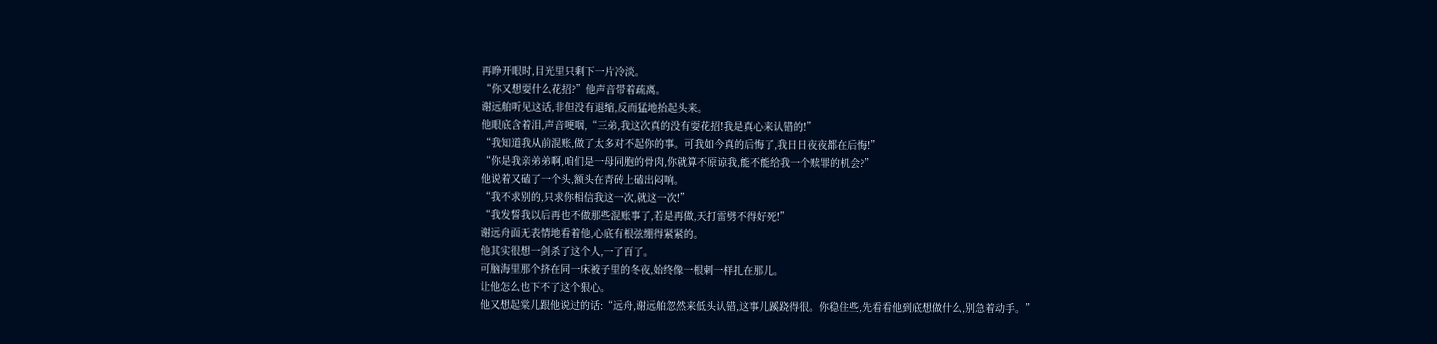再睁开眼时,目光里只剩下一片冷淡。
“你又想耍什么花招?”他声音带着疏离。
谢远舶听见这话,非但没有退缩,反而猛地抬起头来。
他眼底含着泪,声音哽咽,“三弟,我这次真的没有耍花招!我是真心来认错的!”
“我知道我从前混账,做了太多对不起你的事。可我如今真的后悔了,我日日夜夜都在后悔!”
“你是我亲弟弟啊,咱们是一母同胞的骨肉,你就算不原谅我,能不能给我一个赎罪的机会?”
他说着又磕了一个头,额头在青砖上磕出闷响。
“我不求别的,只求你相信我这一次,就这一次!”
“我发誓我以后再也不做那些混账事了,若是再做,天打雷劈不得好死!”
谢远舟面无表情地看着他,心底有根弦绷得紧紧的。
他其实很想一剑杀了这个人,一了百了。
可脑海里那个挤在同一床被子里的冬夜,始终像一根刺一样扎在那儿。
让他怎么也下不了这个狠心。
他又想起棠儿跟他说过的话:“远舟,谢远舶忽然来低头认错,这事儿蹊跷得很。你稳住些,先看看他到底想做什么,别急着动手。”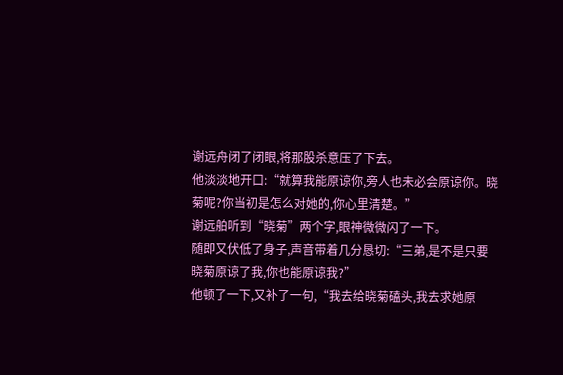谢远舟闭了闭眼,将那股杀意压了下去。
他淡淡地开口:“就算我能原谅你,旁人也未必会原谅你。晓菊呢?你当初是怎么对她的,你心里清楚。”
谢远舶听到“晓菊”两个字,眼神微微闪了一下。
随即又伏低了身子,声音带着几分恳切:“三弟,是不是只要晓菊原谅了我,你也能原谅我?”
他顿了一下,又补了一句,“我去给晓菊磕头,我去求她原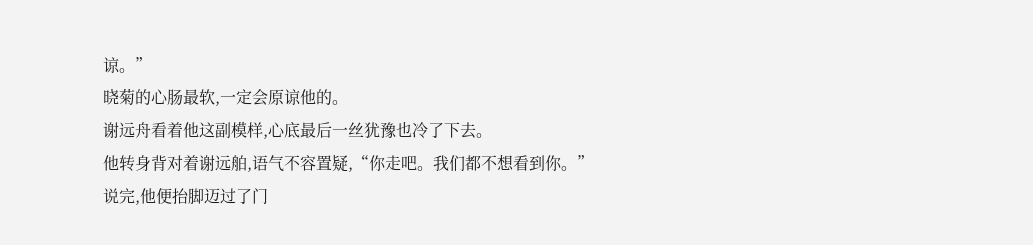谅。”
晓菊的心肠最软,一定会原谅他的。
谢远舟看着他这副模样,心底最后一丝犹豫也冷了下去。
他转身背对着谢远舶,语气不容置疑,“你走吧。我们都不想看到你。”
说完,他便抬脚迈过了门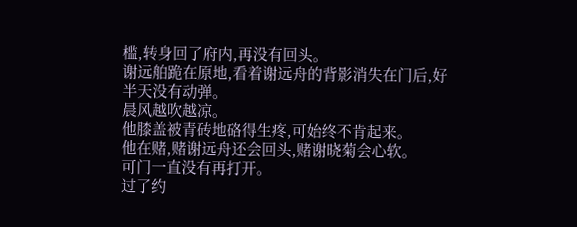槛,转身回了府内,再没有回头。
谢远舶跪在原地,看着谢远舟的背影消失在门后,好半天没有动弹。
晨风越吹越凉。
他膝盖被青砖地硌得生疼,可始终不肯起来。
他在赌,赌谢远舟还会回头,赌谢晓菊会心软。
可门一直没有再打开。
过了约